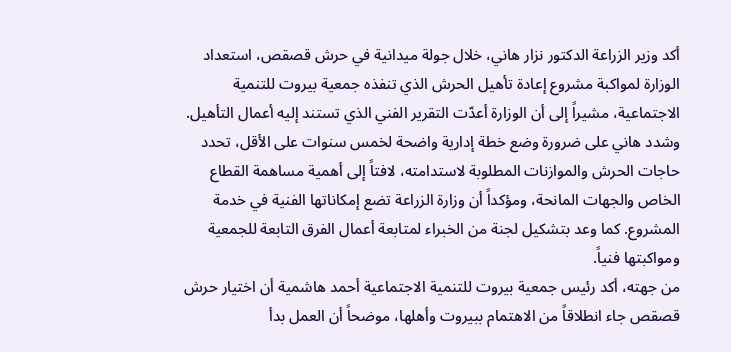أكد وزير الزراعة الدكتور نزار هاني، خلال جولة ميدانية في حرش قصقص، استعداد الوزارة لمواكبة مشروع إعادة تأهيل الحرش الذي تنفذه جمعية بيروت للتنمية الاجتماعية، مشيراً إلى أن الوزارة أعدّت التقرير الفني الذي تستند إليه أعمال التأهيل.
وشدد هاني على ضرورة وضع خطة إدارية واضحة لخمس سنوات على الأقل، تحدد حاجات الحرش والموازنات المطلوبة لاستدامته، لافتاً إلى أهمية مساهمة القطاع الخاص والجهات المانحة، ومؤكداً أن وزارة الزراعة تضع إمكاناتها الفنية في خدمة المشروع. كما وعد بتشكيل لجنة من الخبراء لمتابعة أعمال الفرق التابعة للجمعية ومواكبتها فنياً.
من جهته، أكد رئيس جمعية بيروت للتنمية الاجتماعية أحمد هاشمية أن اختيار حرش قصقص جاء انطلاقاً من الاهتمام ببيروت وأهلها، موضحاً أن العمل بدأ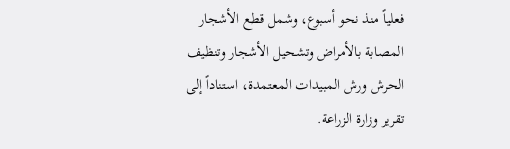فعلياً منذ نحو أسبوع، وشمل قطع الأشجار المصابة بالأمراض وتشحيل الأشجار وتنظيف الحرش ورش المبيدات المعتمدة، استناداً إلى تقرير وزارة الزراعة.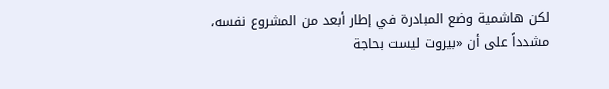لكن هاشمية وضع المبادرة في إطار أبعد من المشروع نفسه، مشدداً على أن «بيروت ليست بحاجة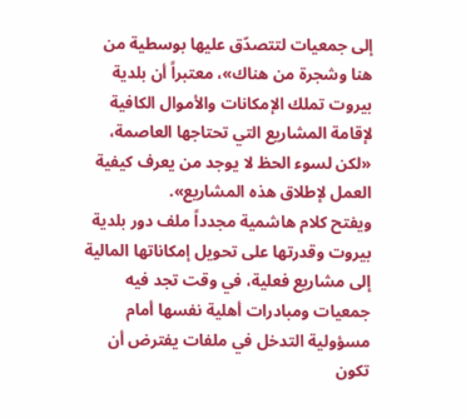إلى جمعيات لتتصدّق عليها بوسطية من هنا وشجرة من هناك»، معتبراً أن بلدية بيروت تملك الإمكانات والأموال الكافية لإقامة المشاريع التي تحتاجها العاصمة، «لكن لسوء الحظ لا يوجد من يعرف كيفية العمل لإطلاق هذه المشاريع».
ويفتح كلام هاشمية مجدداً ملف دور بلدية بيروت وقدرتها على تحويل إمكاناتها المالية إلى مشاريع فعلية، في وقت تجد فيه جمعيات ومبادرات أهلية نفسها أمام مسؤولية التدخل في ملفات يفترض أن تكون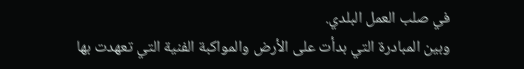في صلب العمل البلدي.
وبين المبادرة التي بدأت على الأرض والمواكبة الفنية التي تعهدت بها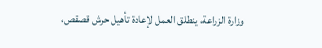وزارة الزراعة، ينطلق العمل لإعادة تأهيل حرش قصقص،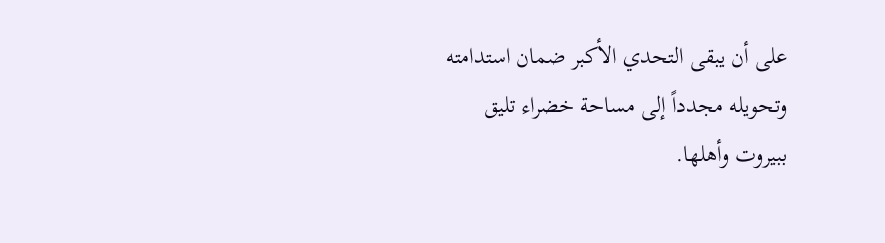على أن يبقى التحدي الأكبر ضمان استدامته وتحويله مجدداً إلى مساحة خضراء تليق ببيروت وأهلها.